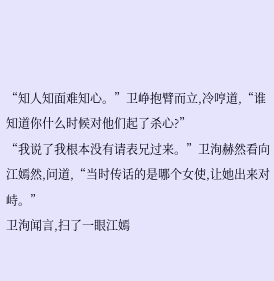“知人知面难知心。”卫峥抱臂而立,冷哼道,“谁知道你什么时候对他们起了杀心?”
“我说了我根本没有请表兄过来。”卫洵赫然看向江嫣然,问道,“当时传话的是哪个女使,让她出来对峙。”
卫洵闻言,扫了一眼江嫣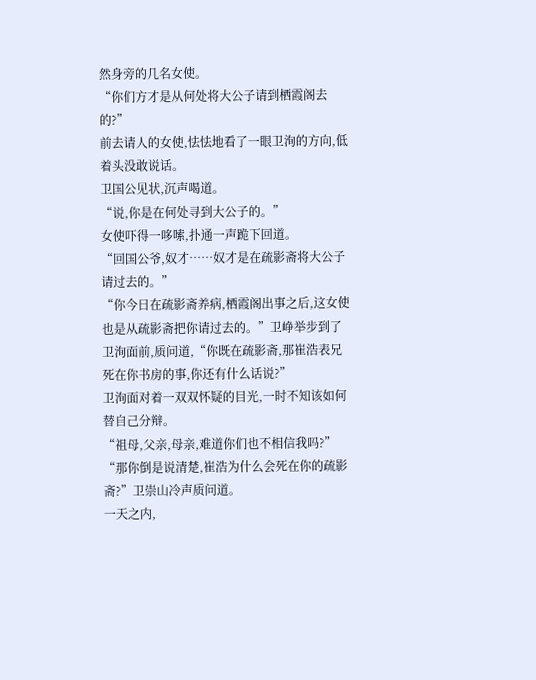然身旁的几名女使。
“你们方才是从何处将大公子请到栖霞阁去的?”
前去请人的女使,怯怯地看了一眼卫洵的方向,低着头没敢说话。
卫国公见状,沉声喝道。
“说,你是在何处寻到大公子的。”
女使吓得一哆嗦,扑通一声跪下回道。
“回国公爷,奴才……奴才是在疏影斋将大公子请过去的。”
“你今日在疏影斋养病,栖霞阁出事之后,这女使也是从疏影斋把你请过去的。”卫峥举步到了卫洵面前,质问道,“你既在疏影斋,那崔浩表兄死在你书房的事,你还有什么话说?”
卫洵面对着一双双怀疑的目光,一时不知该如何替自己分辩。
“祖母,父亲,母亲,难道你们也不相信我吗?”
“那你倒是说清楚,崔浩为什么会死在你的疏影斋?”卫崇山冷声质问道。
一天之内,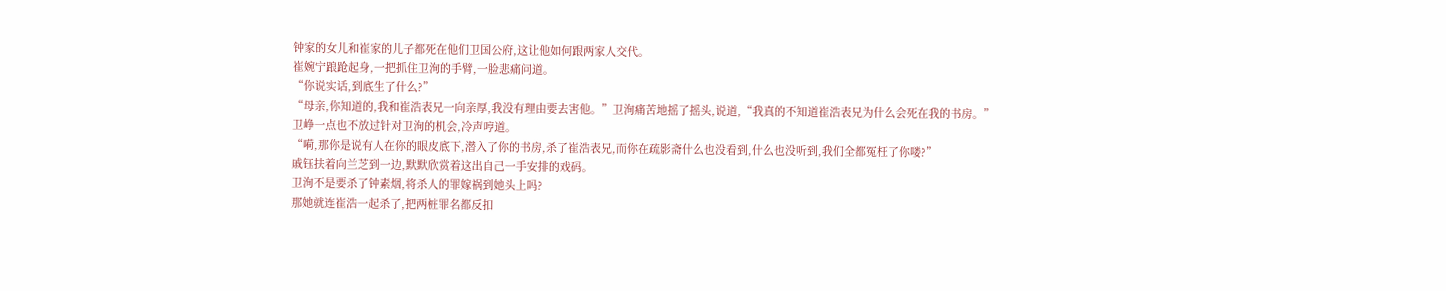钟家的女儿和崔家的儿子都死在他们卫国公府,这让他如何跟两家人交代。
崔婉宁踉跄起身,一把抓住卫洵的手臂,一脸悲痛问道。
“你说实话,到底生了什么?”
“母亲,你知道的,我和崔浩表兄一向亲厚,我没有理由要去害他。”卫洵痛苦地摇了摇头,说道,“我真的不知道崔浩表兄为什么会死在我的书房。”
卫峥一点也不放过针对卫洵的机会,冷声哼道。
“嗬,那你是说有人在你的眼皮底下,潜入了你的书房,杀了崔浩表兄,而你在疏影斋什么也没看到,什么也没听到,我们全都冤枉了你喽?”
戚钰扶着向兰芝到一边,默默欣赏着这出自己一手安排的戏码。
卫洵不是要杀了钟素烟,将杀人的罪嫁祸到她头上吗?
那她就连崔浩一起杀了,把两桩罪名都反扣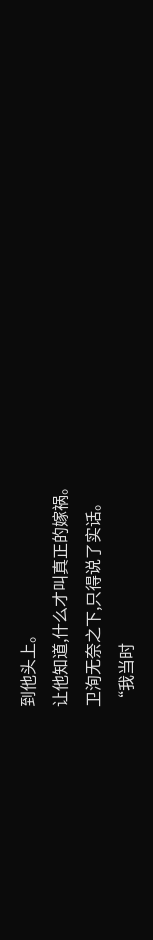到他头上。
让他知道,什么才叫真正的嫁祸。
卫洵无奈之下,只得说了实话。
“我当时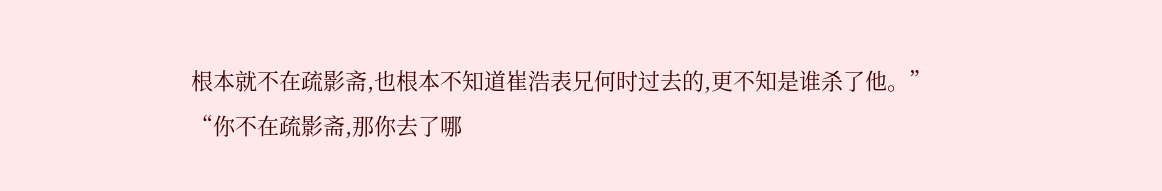根本就不在疏影斋,也根本不知道崔浩表兄何时过去的,更不知是谁杀了他。”
“你不在疏影斋,那你去了哪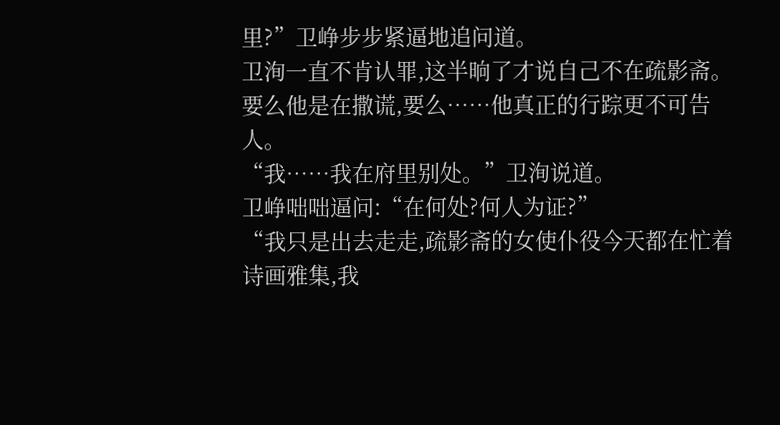里?”卫峥步步紧逼地追问道。
卫洵一直不肯认罪,这半晌了才说自己不在疏影斋。
要么他是在撒谎,要么……他真正的行踪更不可告人。
“我……我在府里别处。”卫洵说道。
卫峥咄咄逼问:“在何处?何人为证?”
“我只是出去走走,疏影斋的女使仆役今天都在忙着诗画雅集,我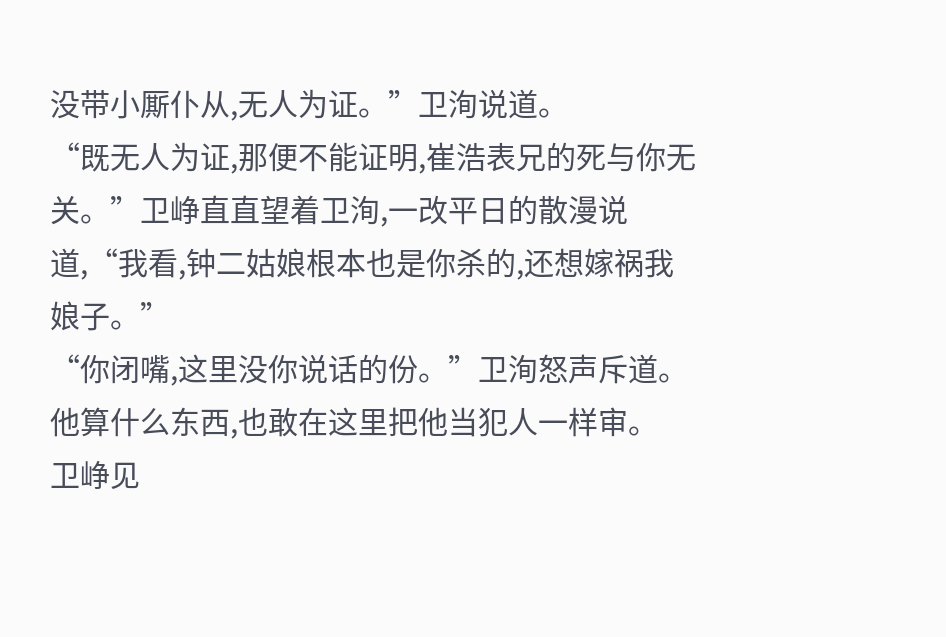没带小厮仆从,无人为证。”卫洵说道。
“既无人为证,那便不能证明,崔浩表兄的死与你无关。”卫峥直直望着卫洵,一改平日的散漫说道,“我看,钟二姑娘根本也是你杀的,还想嫁祸我娘子。”
“你闭嘴,这里没你说话的份。”卫洵怒声斥道。
他算什么东西,也敢在这里把他当犯人一样审。
卫峥见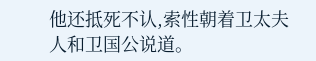他还抵死不认,索性朝着卫太夫人和卫国公说道。